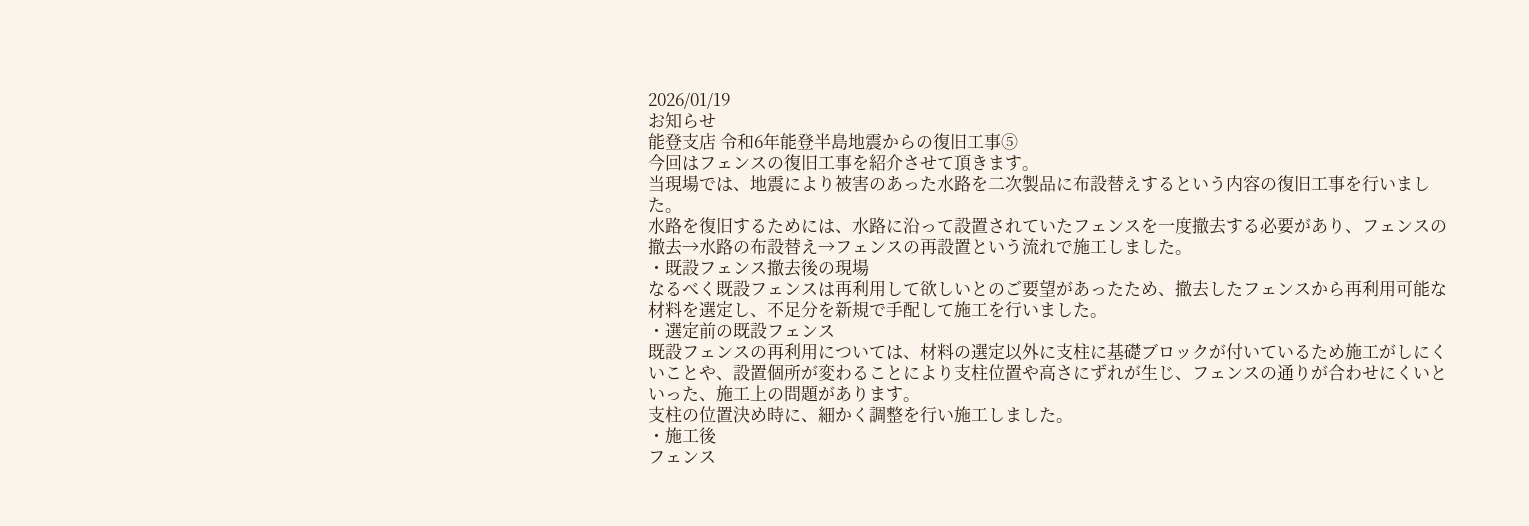2026/01/19
お知らせ
能登支店 令和6年能登半島地震からの復旧工事⑤
今回はフェンスの復旧工事を紹介させて頂きます。
当現場では、地震により被害のあった水路を二次製品に布設替えするという内容の復旧工事を行いました。
水路を復旧するためには、水路に沿って設置されていたフェンスを一度撤去する必要があり、フェンスの撤去→水路の布設替え→フェンスの再設置という流れで施工しました。
・既設フェンス撤去後の現場
なるべく既設フェンスは再利用して欲しいとのご要望があったため、撤去したフェンスから再利用可能な材料を選定し、不足分を新規で手配して施工を行いました。
・選定前の既設フェンス
既設フェンスの再利用については、材料の選定以外に支柱に基礎ブロックが付いているため施工がしにくいことや、設置個所が変わることにより支柱位置や高さにずれが生じ、フェンスの通りが合わせにくいといった、施工上の問題があります。
支柱の位置決め時に、細かく調整を行い施工しました。
・施工後
フェンス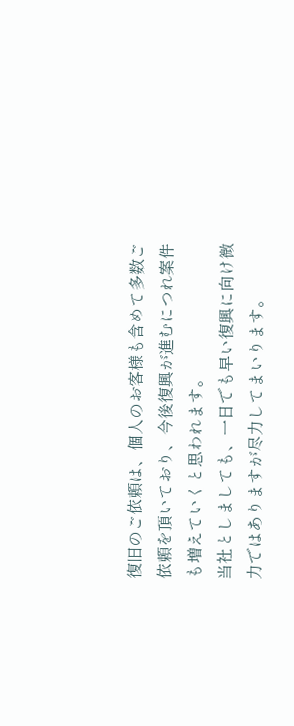復旧のご依頼は、個人のお客様も含めて多数ご依頼を頂いており、今後復興が進むにつれ案件も増えていくと思われます。
当社としましても、一日でも早い復興に向け微力ではありますが尽力してまいります。